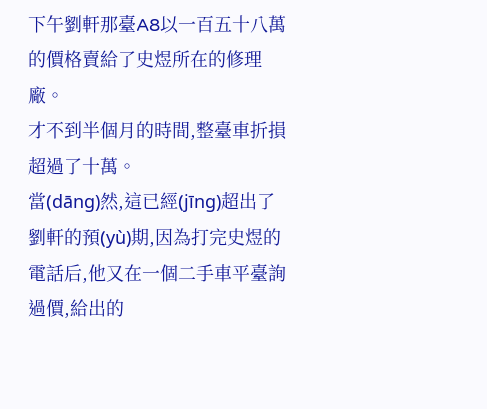下午劉軒那臺A8以一百五十八萬的價格賣給了史煜所在的修理廠。
才不到半個月的時間,整臺車折損超過了十萬。
當(dāng)然,這已經(jīng)超出了劉軒的預(yù)期,因為打完史煜的電話后,他又在一個二手車平臺詢過價,給出的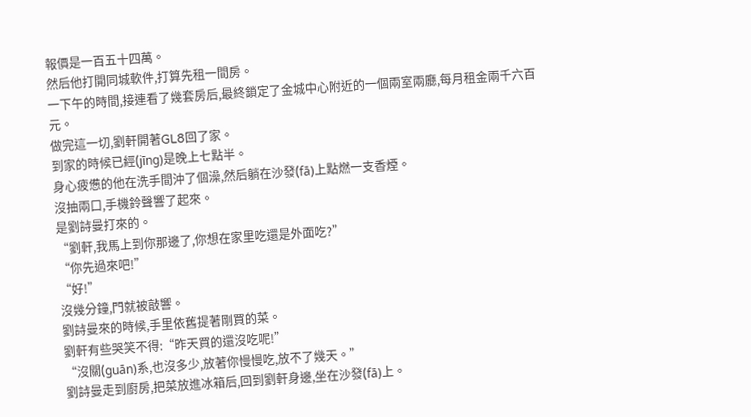報價是一百五十四萬。
然后他打開同城軟件,打算先租一間房。
一下午的時間,接連看了幾套房后,最終鎖定了金城中心附近的一個兩室兩廳,每月租金兩千六百元。
做完這一切,劉軒開著GL8回了家。
到家的時候已經(jīng)是晚上七點半。
身心疲憊的他在洗手間沖了個澡,然后躺在沙發(fā)上點燃一支香煙。
沒抽兩口,手機鈴聲響了起來。
是劉詩曼打來的。
“劉軒,我馬上到你那邊了,你想在家里吃還是外面吃?”
“你先過來吧!”
“好!”
沒幾分鐘,門就被敲響。
劉詩曼來的時候,手里依舊提著剛買的菜。
劉軒有些哭笑不得:“昨天買的還沒吃呢!”
“沒關(guān)系,也沒多少,放著你慢慢吃,放不了幾天。”
劉詩曼走到廚房,把菜放進冰箱后,回到劉軒身邊,坐在沙發(fā)上。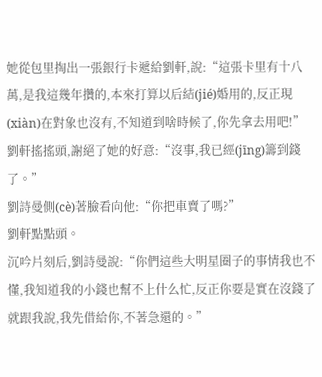她從包里掏出一張銀行卡遞給劉軒,說:“這張卡里有十八萬,是我這幾年攢的,本來打算以后結(jié)婚用的,反正現(xiàn)在對象也沒有,不知道到啥時候了,你先拿去用吧!”
劉軒搖搖頭,謝絕了她的好意:“沒事,我已經(jīng)籌到錢了。”
劉詩曼側(cè)著臉看向他:“你把車賣了嗎?”
劉軒點點頭。
沉吟片刻后,劉詩曼說:“你們這些大明星圈子的事情我也不懂,我知道我的小錢也幫不上什么忙,反正你要是實在沒錢了就跟我說,我先借給你,不著急還的。”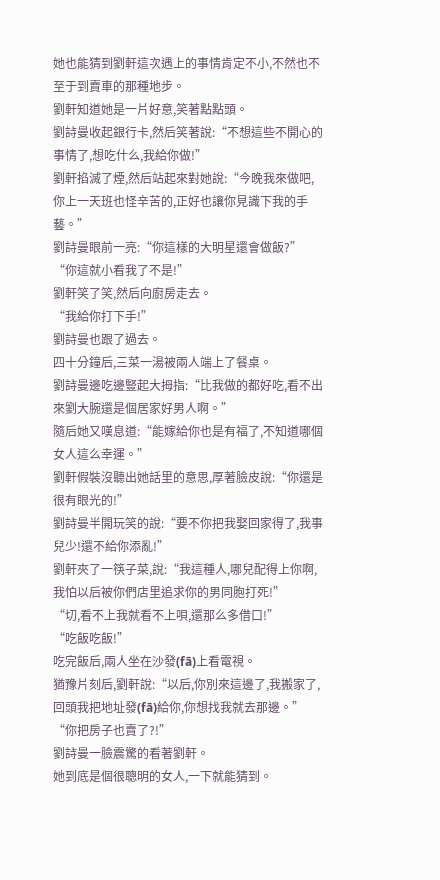她也能猜到劉軒這次遇上的事情肯定不小,不然也不至于到賣車的那種地步。
劉軒知道她是一片好意,笑著點點頭。
劉詩曼收起銀行卡,然后笑著說:“不想這些不開心的事情了,想吃什么,我給你做!”
劉軒掐滅了煙,然后站起來對她說:“今晚我來做吧,你上一天班也怪辛苦的,正好也讓你見識下我的手藝。”
劉詩曼眼前一亮:“你這樣的大明星還會做飯?”
“你這就小看我了不是!”
劉軒笑了笑,然后向廚房走去。
“我給你打下手!”
劉詩曼也跟了過去。
四十分鐘后,三菜一湯被兩人端上了餐桌。
劉詩曼邊吃邊豎起大拇指:“比我做的都好吃,看不出來劉大腕還是個居家好男人啊。”
隨后她又嘆息道:“能嫁給你也是有福了,不知道哪個女人這么幸運。”
劉軒假裝沒聽出她話里的意思,厚著臉皮說:“你還是很有眼光的!”
劉詩曼半開玩笑的說:“要不你把我娶回家得了,我事兒少!還不給你添亂!”
劉軒夾了一筷子菜,說:“我這種人,哪兒配得上你啊,我怕以后被你們店里追求你的男同胞打死!”
“切,看不上我就看不上唄,還那么多借口!”
“吃飯吃飯!”
吃完飯后,兩人坐在沙發(fā)上看電視。
猶豫片刻后,劉軒說:“以后,你別來這邊了,我搬家了,回頭我把地址發(fā)給你,你想找我就去那邊。”
“你把房子也賣了?!”
劉詩曼一臉震驚的看著劉軒。
她到底是個很聰明的女人,一下就能猜到。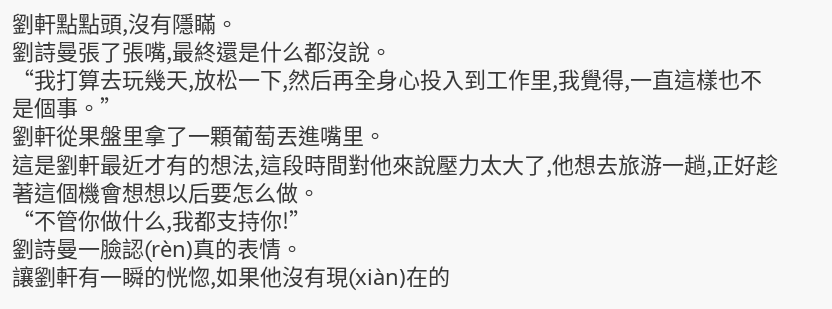劉軒點點頭,沒有隱瞞。
劉詩曼張了張嘴,最終還是什么都沒說。
“我打算去玩幾天,放松一下,然后再全身心投入到工作里,我覺得,一直這樣也不是個事。”
劉軒從果盤里拿了一顆葡萄丟進嘴里。
這是劉軒最近才有的想法,這段時間對他來說壓力太大了,他想去旅游一趟,正好趁著這個機會想想以后要怎么做。
“不管你做什么,我都支持你!”
劉詩曼一臉認(rèn)真的表情。
讓劉軒有一瞬的恍惚,如果他沒有現(xiàn)在的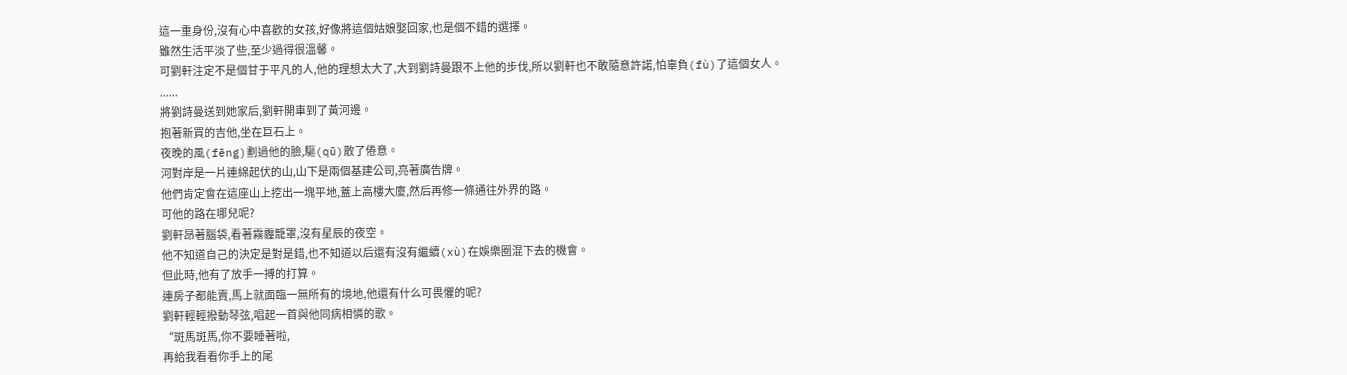這一重身份,沒有心中喜歡的女孩,好像將這個姑娘娶回家,也是個不錯的選擇。
雖然生活平淡了些,至少過得很溫馨。
可劉軒注定不是個甘于平凡的人,他的理想太大了,大到劉詩曼跟不上他的步伐,所以劉軒也不敢隨意許諾,怕辜負(fù)了這個女人。
......
將劉詩曼送到她家后,劉軒開車到了黃河邊。
抱著新買的吉他,坐在巨石上。
夜晚的風(fēng)劃過他的臉,驅(qū)散了倦意。
河對岸是一片連綿起伏的山,山下是兩個基建公司,亮著廣告牌。
他們肯定會在這座山上挖出一塊平地,蓋上高樓大廈,然后再修一條通往外界的路。
可他的路在哪兒呢?
劉軒昂著腦袋,看著霧霾籠罩,沒有星辰的夜空。
他不知道自己的決定是對是錯,也不知道以后還有沒有繼續(xù)在娛樂圈混下去的機會。
但此時,他有了放手一搏的打算。
連房子都能賣,馬上就面臨一無所有的境地,他還有什么可畏懼的呢?
劉軒輕輕撥動琴弦,唱起一首與他同病相憐的歌。
“斑馬斑馬,你不要睡著啦,
再給我看看你手上的尾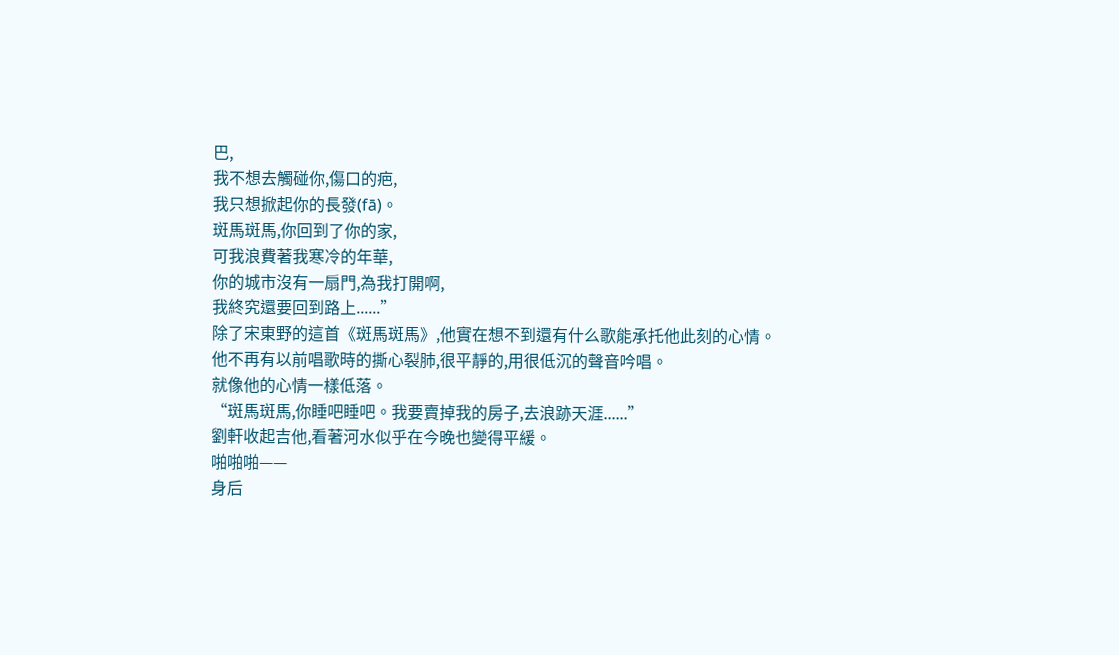巴,
我不想去觸碰你,傷口的疤,
我只想掀起你的長發(fā)。
斑馬斑馬,你回到了你的家,
可我浪費著我寒冷的年華,
你的城市沒有一扇門,為我打開啊,
我終究還要回到路上......”
除了宋東野的這首《斑馬斑馬》,他實在想不到還有什么歌能承托他此刻的心情。
他不再有以前唱歌時的撕心裂肺,很平靜的,用很低沉的聲音吟唱。
就像他的心情一樣低落。
“斑馬斑馬,你睡吧睡吧。我要賣掉我的房子,去浪跡天涯......”
劉軒收起吉他,看著河水似乎在今晚也變得平緩。
啪啪啪——
身后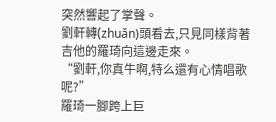突然響起了掌聲。
劉軒轉(zhuǎn)頭看去,只見同樣背著吉他的羅琦向這邊走來。
“劉軒,你真牛啊,特么還有心情唱歌呢?”
羅琦一腳跨上巨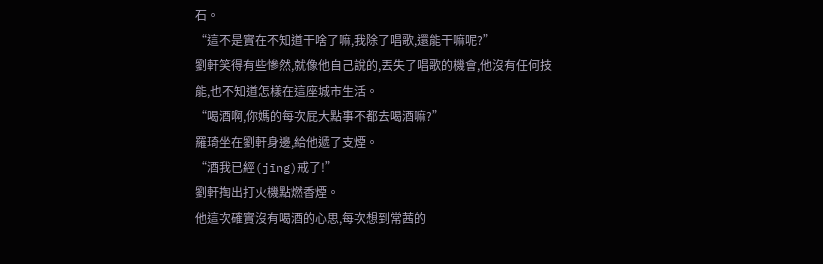石。
“這不是實在不知道干啥了嘛,我除了唱歌,還能干嘛呢?”
劉軒笑得有些慘然,就像他自己說的,丟失了唱歌的機會,他沒有任何技能,也不知道怎樣在這座城市生活。
“喝酒啊,你媽的每次屁大點事不都去喝酒嘛?”
羅琦坐在劉軒身邊,給他遞了支煙。
“酒我已經(jīng)戒了!”
劉軒掏出打火機點燃香煙。
他這次確實沒有喝酒的心思,每次想到常茜的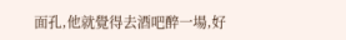面孔,他就覺得去酒吧醉一場,好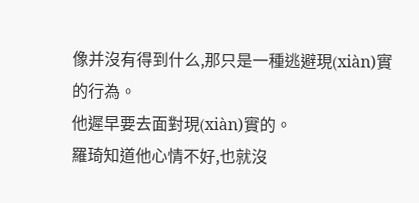像并沒有得到什么,那只是一種逃避現(xiàn)實的行為。
他遲早要去面對現(xiàn)實的。
羅琦知道他心情不好,也就沒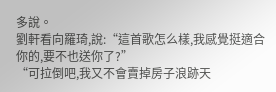多說。
劉軒看向羅琦,說:“這首歌怎么樣,我感覺挺適合你的,要不也送你了?”
“可拉倒吧,我又不會賣掉房子浪跡天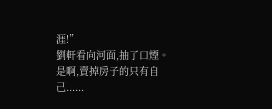涯!”
劉軒看向河面,抽了口煙。
是啊,賣掉房子的只有自己......